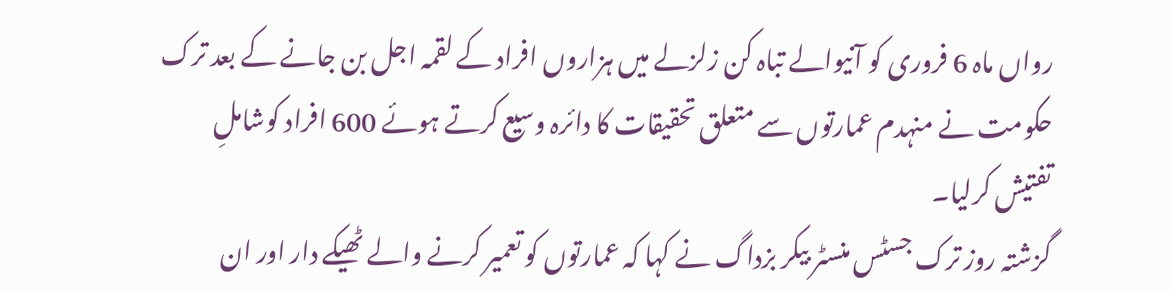رواں ماہ 6 فروری کو آنیوالے تباہ کن زلزلے میں ہزاروں افراد کے لقمہ اجل بن جانے کے بعد ترک حکومت نے منہدم عمارتوں سے متعلق تحقیقات کا دائرہ وسیع کرتے ہوئے 600 افراد کوشاملِ تفتیش کرلیا۔
گزشتہ روز ترک جسٹس منسٹر بیکر بزداگ نے کہا کہ عمارتوں کو تعمیر کرنے والے ٹھیکے دار اور ان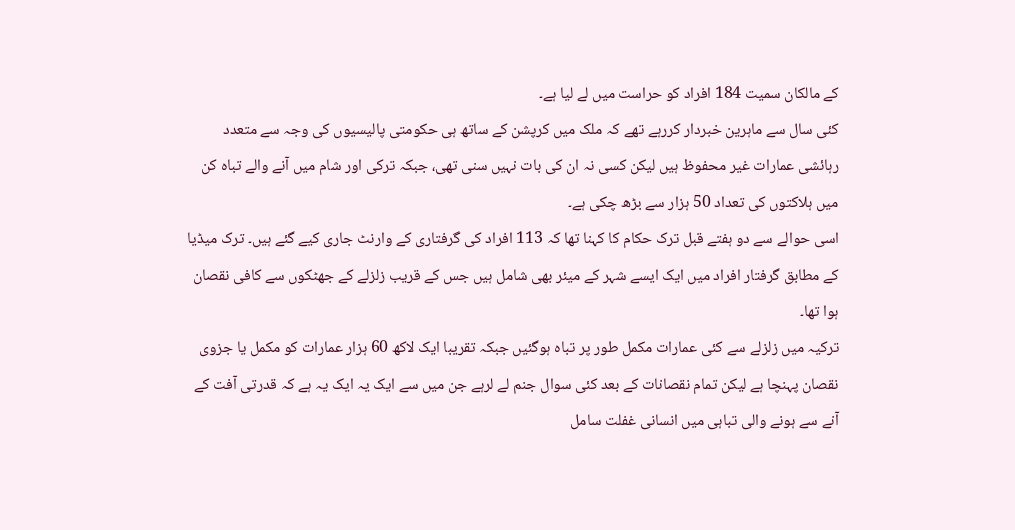کے مالکان سمیت 184 افراد کو حراست میں لے لیا ہے۔
کئی سال سے ماہرین خبردار کررہے تھے کہ ملک میں کرپشن کے ساتھ ہی حکومتی پالیسیوں کی وجہ سے متعدد رہائشی عمارات غیر محفوظ ہیں لیکن کسی نہ ان کی بات نہیں سنی تھی، جبکہ ترکی اور شام میں آنے والے تباہ کن میں ہلاکتوں کی تعداد 50 ہزار سے بڑھ چکی ہے۔
اسی حوالے سے دو ہفتے قبل ترک حکام کا کہنا تھا کہ 113 افراد کی گرفتاری کے وارنٹ جاری کیے گئے ہیں۔ ترک میڈیا کے مطابق گرفتار افراد میں ایک ایسے شہر کے میئر بھی شامل ہیں جس کے قریب زلزلے کے جھٹکوں سے کافی نقصان ہوا تھا۔
ترکیہ میں زلزلے سے کئی عمارات مکمل طور پر تباہ ہوگئیں جبکہ تقریبا ایک لاکھ 60 ہزار عمارات کو مکمل یا جزوی نقصان پہنچا ہے لیکن تمام نقصانات کے بعد کئی سوال جنم لے لرہے جن میں سے ایک یہ ایک یہ ہے کہ قدرتی آفت کے آنے سے ہونے والی تباہی میں انسانی غفلت سامل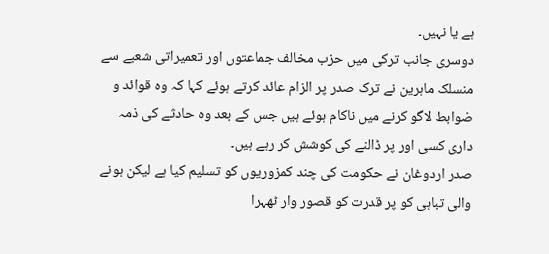ہے یا نہیں۔
دوسری جانب ترکی میں حزب مخالف جماعتوں اور تعمیراتی شعبے سے منسلک ماہرین نے ترک صدر پر الزام عائد کرتے ہوئے کہا کہ وہ قوائد و ضوابط لاگو کرنے میں ناکام ہوئے ہیں جس کے بعد وہ حادثے کی ذمہ داری کسی اور پر ڈالنے کی کوشش کر رہے ہیں۔
صدر اردوغان نے حکومت کی چند کمزوریوں کو تسلیم کیا ہے لیکن ہونے والی تباہی کو پر قدرت کو قصور وار ٹھہرا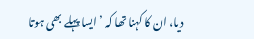دیا، ان کا کہنا تھا کہ ’ایسا پہلے بھی ہوتا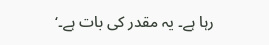رہا ہے۔ یہ مقدر کی بات ہے۔‘